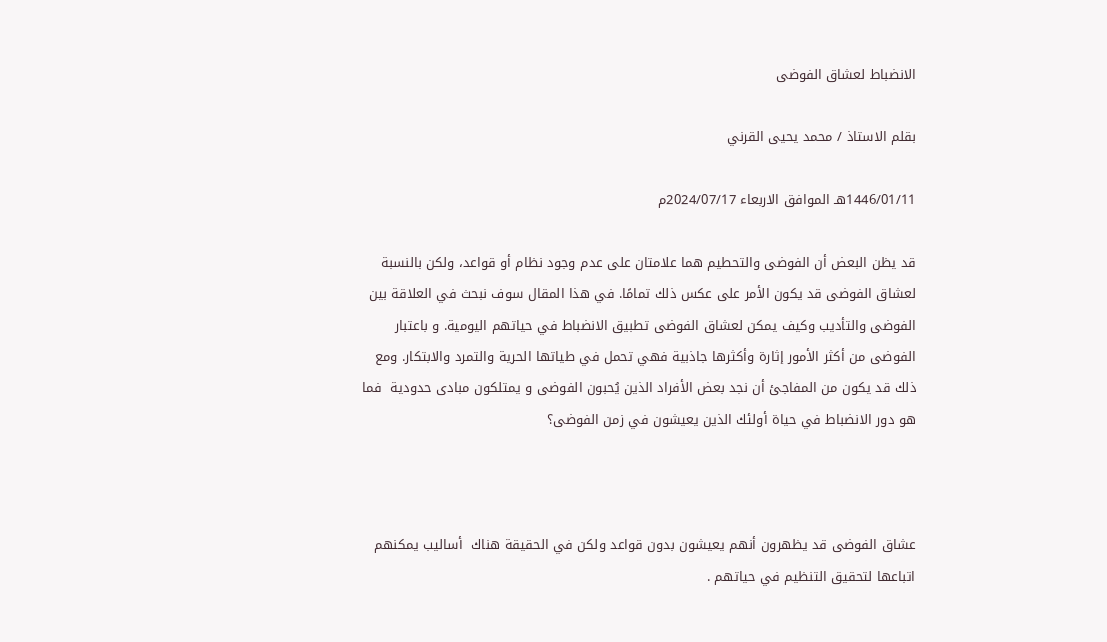الانضباط لعشاق الفوضى

بقلم الاستاذ / محمد يحيى القرني

1446/01/11هـ الموافق الاربعاء 2024/07/17م

قد يظن البعض أن الفوضى والتحطيم هما علامتان على عدم وجود نظام أو قواعد، ولكن بالنسبة لعشاق الفوضى قد يكون الأمر على عكس ذلك تمامًا. في هذا المقال سوف نبحث في العلاقة بين الفوضى والتأديب وكيف يمكن لعشاق الفوضى تطبيق الانضباط في حياتهم اليومية. و باعتبار الفوضى من أكثر الأمور إثارة وأكثرها جاذبية فهي تحمل في طياتها الحرية والتمرد والابتكار. ومع ذلك قد يكون من المفاجئ أن نجد بعض الأفراد الذين يُحبون الفوضى و يمتلكون مبادى حدودية  فما هو دور الانضباط في حياة أولئك الذين يعيشون في زمن الفوضى؟



عشاق الفوضى قد يظهرون أنهم يعيشون بدون قواعد ولكن في الحقيقة هناك  أساليب يمكنهم اتباعها لتحقيق التنظيم في حياتهم .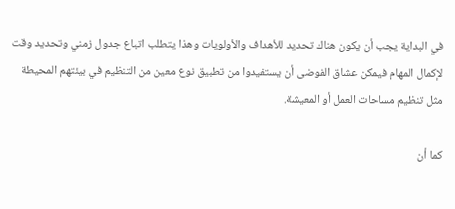في البداية يجب أن يكون هناك تحديد للأهداف والأولويات وهذا يتطلب اتباع جدول زمني وتحديد وقت لإكمال المهام فيمكن عشاق الفوضى أن يستفيدوا من تطبيق نوع معين من التنظيم في بيئتهم المحيطة مثل تنظيم مساحات العمل أو المعيشة.

كما أن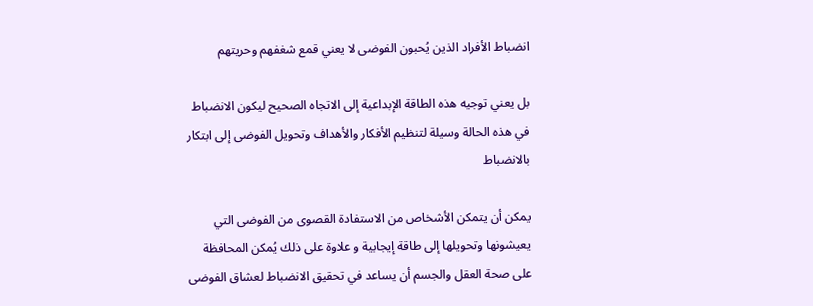انضباط الأفراد الذين يُحبون الفوضى لا يعني قمع شغفهم وحريتهم

بل يعني توجيه هذه الطاقة الإبداعية إلى الاتجاه الصحيح ليكون الانضباط في هذه الحالة وسيلة لتنظيم الأفكار والأهداف وتحويل الفوضى إلى ابتكار بالانضباط

يمكن أن يتمكن الأشخاص من الاستفادة القصوى من الفوضى التي يعيشونها وتحويلها إلى طاقة إيجابية و علاوة على ذلك يُمكن المحافظة على صحة العقل والجسم أن يساعد في تحقيق الانضباط لعشاق الفوضى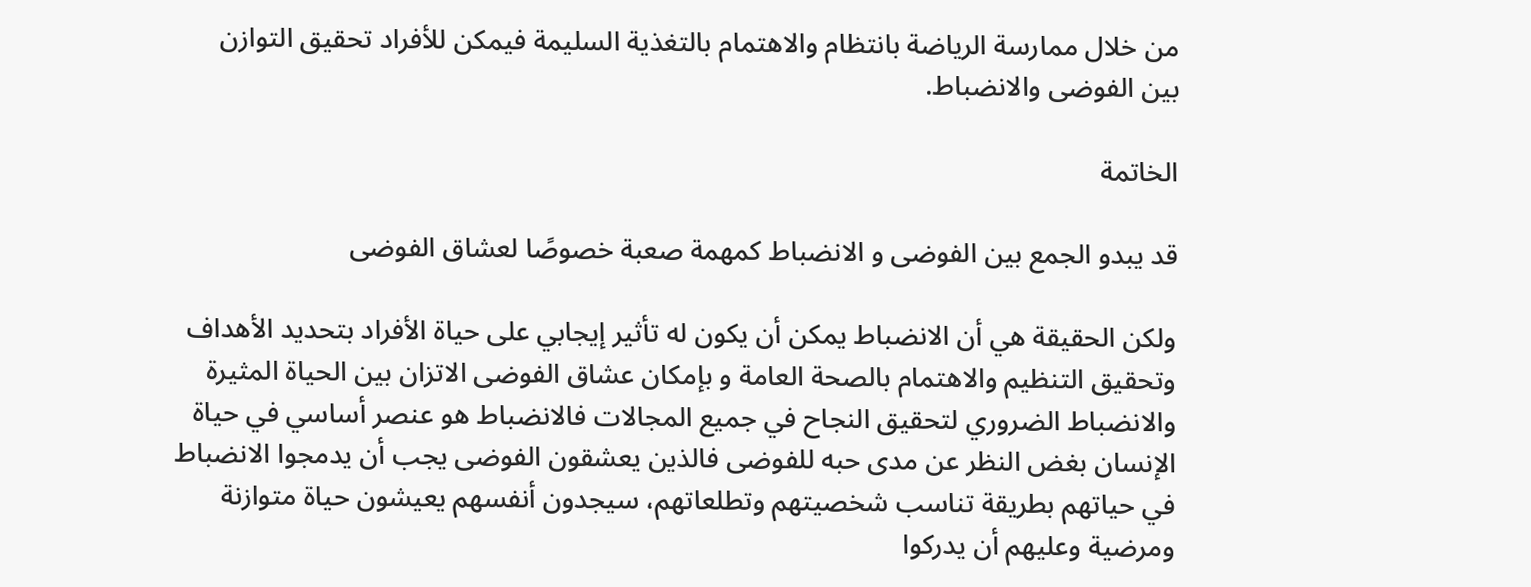من خلال ممارسة الرياضة بانتظام والاهتمام بالتغذية السليمة فيمكن للأفراد تحقيق التوازن بين الفوضى والانضباط.

الخاتمة

قد يبدو الجمع بين الفوضى و الانضباط كمهمة صعبة خصوصًا لعشاق الفوضى

ولكن الحقيقة هي أن الانضباط يمكن أن يكون له تأثير إيجابي على حياة الأفراد بتحديد الأهداف وتحقيق التنظيم والاهتمام بالصحة العامة و بإمكان عشاق الفوضى الاتزان بين الحياة المثيرة والانضباط الضروري لتحقيق النجاح في جميع المجالات فالانضباط هو عنصر أساسي في حياة الإنسان بغض النظر عن مدى حبه للفوضى فالذين يعشقون الفوضى يجب أن يدمجوا الانضباط في حياتهم بطريقة تناسب شخصيتهم وتطلعاتهم، سيجدون أنفسهم يعيشون حياة متوازنة ومرضية وعليهم أن يدركوا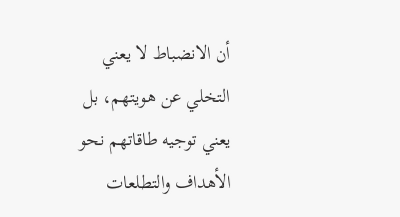أن الانضباط لا يعني التخلي عن هويتهم، بل يعني توجيه طاقاتهم نحو الأهداف والتطلعات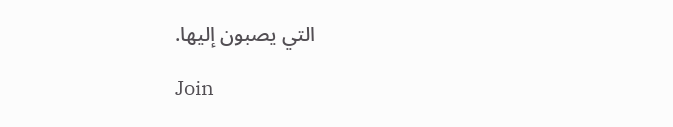التي يصبون إليها.

Join